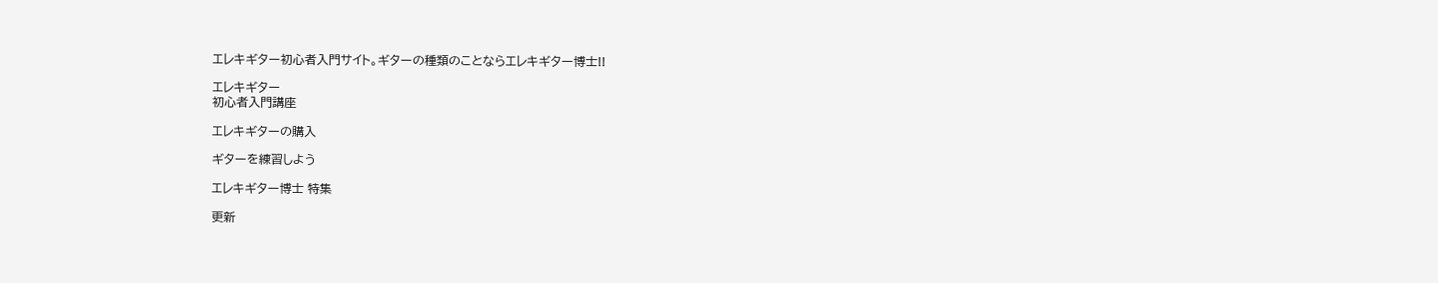エレキギター初心者入門サイト。ギターの種類のことならエレキギター博士!!

エレキギター
初心者入門講座

エレキギターの購入

ギターを練習しよう

エレキギター博士 特集

更新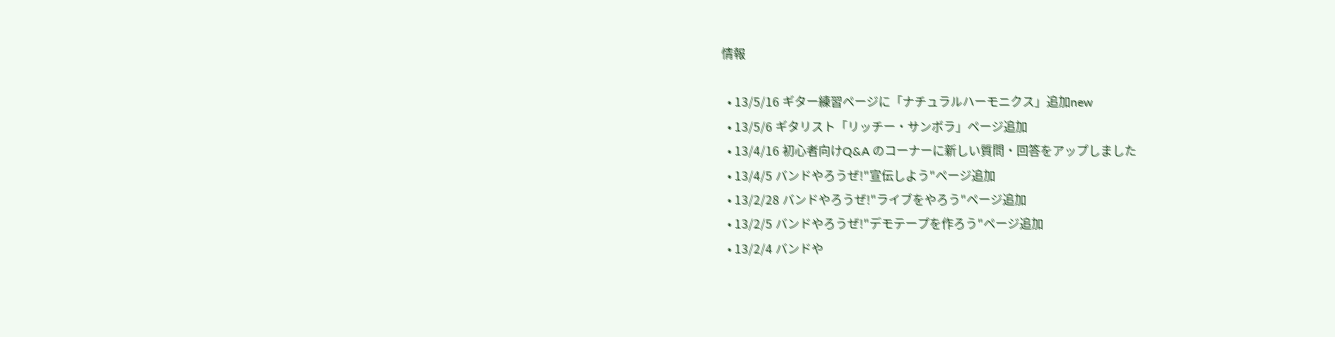情報

  • 13/5/16 ギター練習ページに「ナチュラルハーモニクス」追加new
  • 13/5/6 ギタリスト「リッチー・サンボラ」ページ追加
  • 13/4/16 初心者向けQ&A のコーナーに新しい質問・回答をアップしました
  • 13/4/5 バンドやろうぜ!"宣伝しよう"ページ追加
  • 13/2/28 バンドやろうぜ!"ライブをやろう"ページ追加
  • 13/2/5 バンドやろうぜ!"デモテープを作ろう"ページ追加
  • 13/2/4 バンドや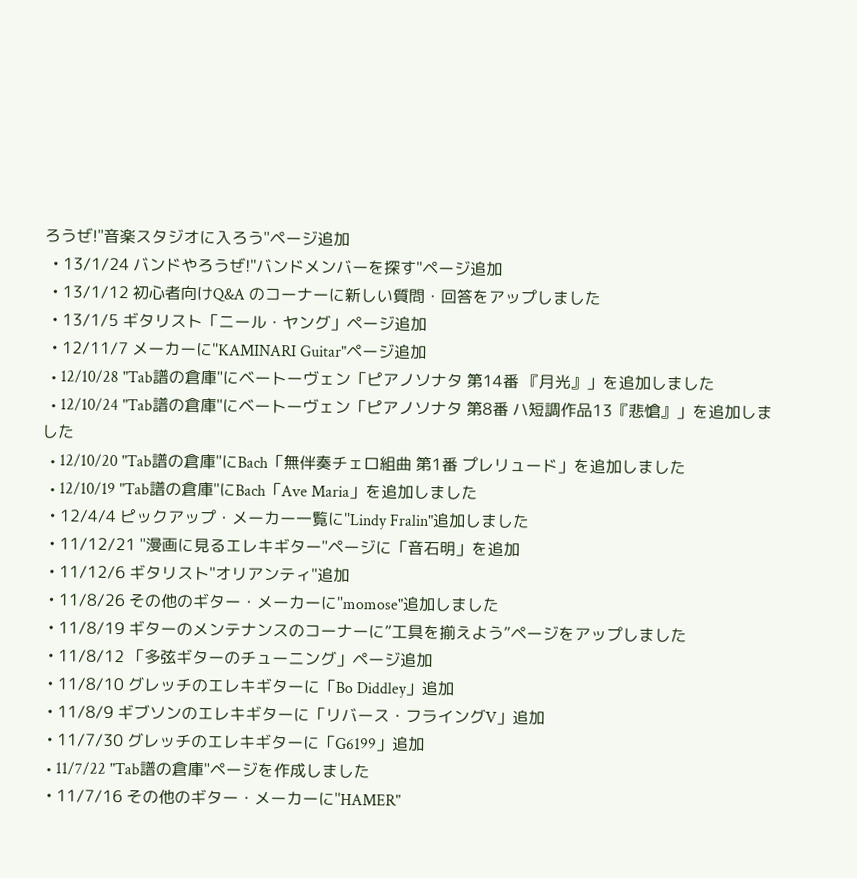ろうぜ!"音楽スタジオに入ろう"ページ追加
  • 13/1/24 バンドやろうぜ!"バンドメンバーを探す"ページ追加
  • 13/1/12 初心者向けQ&A のコーナーに新しい質問・回答をアップしました
  • 13/1/5 ギタリスト「ニール・ヤング」ページ追加
  • 12/11/7 メーカーに"KAMINARI Guitar"ページ追加
  • 12/10/28 "Tab譜の倉庫"にベートーヴェン「ピアノソナタ 第14番 『月光』」を追加しました
  • 12/10/24 "Tab譜の倉庫"にベートーヴェン「ピアノソナタ 第8番 ハ短調作品13『悲愴』」を追加しました
  • 12/10/20 "Tab譜の倉庫"にBach「無伴奏チェロ組曲 第1番 プレリュード」を追加しました
  • 12/10/19 "Tab譜の倉庫"にBach「Ave Maria」を追加しました
  • 12/4/4 ピックアップ・メーカー一覧に"Lindy Fralin"追加しました
  • 11/12/21 "漫画に見るエレキギター"ページに「音石明」を追加
  • 11/12/6 ギタリスト"オリアンティ"追加
  • 11/8/26 その他のギター・メーカーに"momose"追加しました
  • 11/8/19 ギターのメンテナンスのコーナーに”工具を揃えよう”ページをアップしました
  • 11/8/12 「多弦ギターのチューニング」ページ追加
  • 11/8/10 グレッチのエレキギターに「Bo Diddley」追加
  • 11/8/9 ギブソンのエレキギターに「リバース・フライングV」追加
  • 11/7/30 グレッチのエレキギターに「G6199」追加
  • 11/7/22 "Tab譜の倉庫"ページを作成しました
  • 11/7/16 その他のギター・メーカーに"HAMER"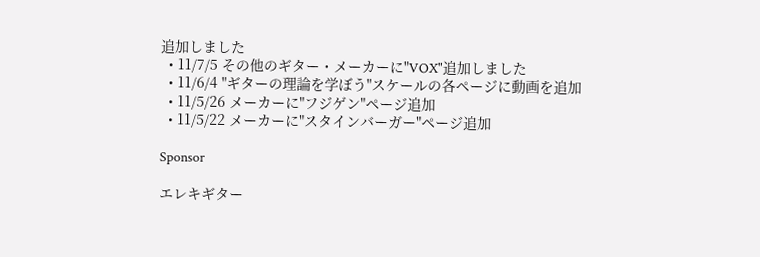追加しました
  • 11/7/5 その他のギター・メーカーに"VOX"追加しました
  • 11/6/4 "ギターの理論を学ぼう"スケールの各ページに動画を追加
  • 11/5/26 メーカーに"フジゲン"ページ追加
  • 11/5/22 メーカーに"スタインバーガー"ページ追加

Sponsor

エレキギター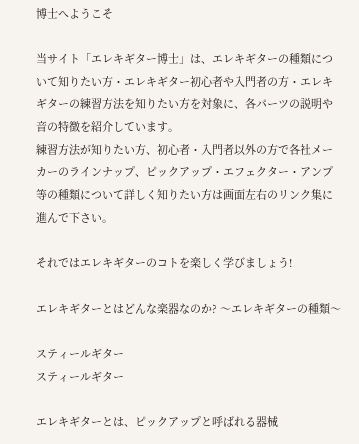博士へようこそ

当サイト「エレキギター博士」は、エレキギターの種類について知りたい方・エレキギター初心者や入門者の方・エレキギターの練習方法を知りたい方を対象に、各パーツの説明や音の特徴を紹介しています。
練習方法が知りたい方、初心者・入門者以外の方で各社メーカーのラインナップ、ピックアップ・エフェクター・アンプ等の種類について詳しく知りたい方は画面左右のリンク集に進んで下さい。

それではエレキギターのコトを楽しく学びましょう!

エレキギターとはどんな楽器なのか? 〜エレキギターの種類〜

スティールギター
スティールギター

エレキギターとは、ピックアップと呼ばれる器械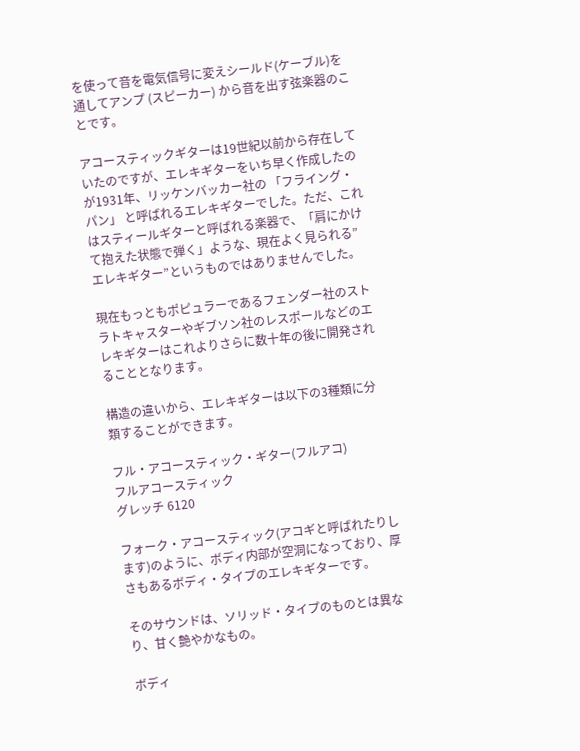を使って音を電気信号に変えシールド(ケーブル)を通してアンプ (スピーカー) から音を出す弦楽器のことです。

アコースティックギターは19世紀以前から存在していたのですが、エレキギターをいち早く作成したのが1931年、リッケンバッカー社の 「フライング・パン」 と呼ばれるエレキギターでした。ただ、これはスティールギターと呼ばれる楽器で、「肩にかけて抱えた状態で弾く」ような、現在よく見られる”エレキギター”というものではありませんでした。

現在もっともポピュラーであるフェンダー社のストラトキャスターやギブソン社のレスポールなどのエレキギターはこれよりさらに数十年の後に開発されることとなります。

構造の違いから、エレキギターは以下の3種類に分類することができます。

フル・アコースティック・ギター(フルアコ)
フルアコースティック
グレッチ 6120

フォーク・アコースティック(アコギと呼ばれたりします)のように、ボディ内部が空洞になっており、厚さもあるボディ・タイプのエレキギターです。

そのサウンドは、ソリッド・タイプのものとは異なり、甘く艶やかなもの。

ボディ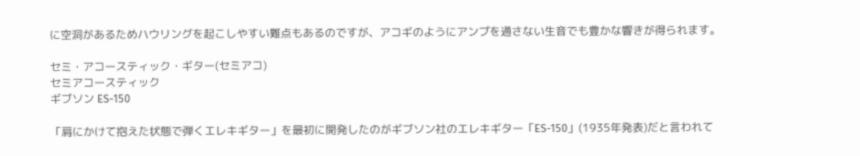に空洞があるためハウリングを起こしやすい難点もあるのですが、アコギのようにアンプを通さない生音でも豊かな響きが得られます。

セミ・アコースティック・ギター(セミアコ)
セミアコースティック
ギブソン ES-150

「肩にかけて抱えた状態で弾くエレキギター」を最初に開発したのがギブソン社のエレキギター「ES-150」(1935年発表)だと言われて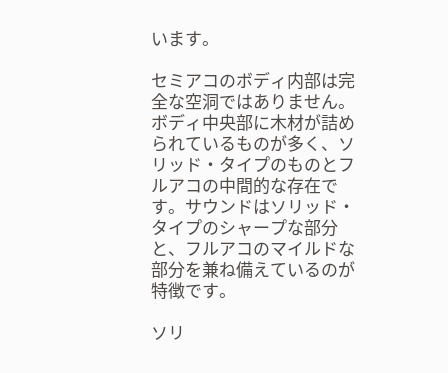います。

セミアコのボディ内部は完全な空洞ではありません。ボディ中央部に木材が詰められているものが多く、ソリッド・タイプのものとフルアコの中間的な存在です。サウンドはソリッド・タイプのシャープな部分と、フルアコのマイルドな部分を兼ね備えているのが特徴です。

ソリ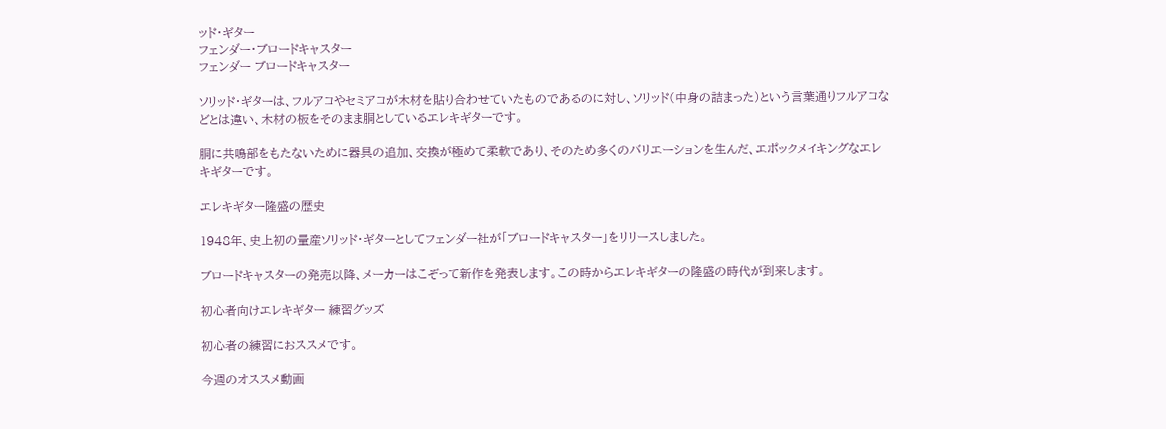ッド・ギター
フェンダー・ブロードキャスター
フェンダー ブロードキャスター

ソリッド・ギターは、フルアコやセミアコが木材を貼り合わせていたものであるのに対し、ソリッド(中身の詰まった)という言葉通りフルアコなどとは違い、木材の板をそのまま胴としているエレキギターです。

胴に共鳴部をもたないために器具の追加、交換が極めて柔軟であり、そのため多くのバリエーションを生んだ、エポックメイキングなエレキギターです。

エレキギター隆盛の歴史

1948年、史上初の量産ソリッド・ギターとしてフェンダー社が「ブロードキャスター」をリリースしました。

ブロードキャスターの発売以降、メーカーはこぞって新作を発表します。この時からエレキギターの隆盛の時代が到来します。

初心者向けエレキギター 練習グッズ

初心者の練習におススメです。

今週のオススメ動画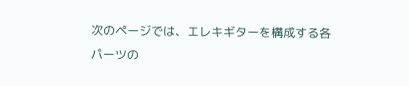次のページでは、エレキギターを構成する各パーツの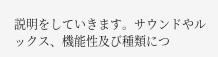説明をしていきます。サウンドやルックス、機能性及び種類につ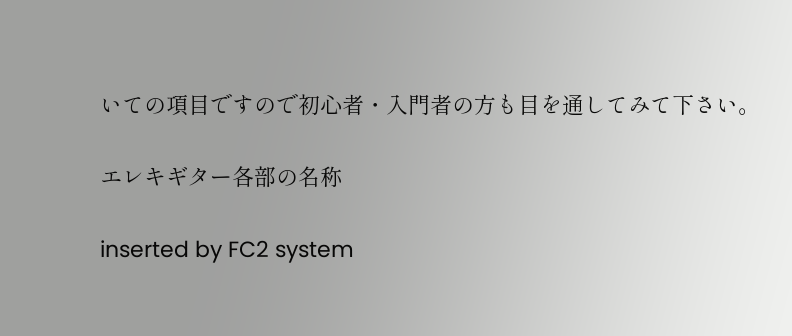いての項目ですので初心者・入門者の方も目を通してみて下さい。

エレキギター各部の名称

inserted by FC2 system